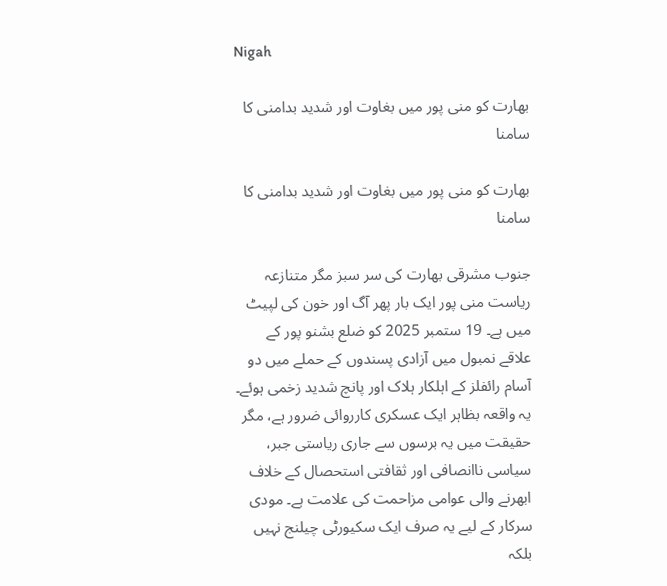Nigah

بھارت کو منی پور میں بغاوت اور شدید بدامنی کا سامنا

بھارت کو منی پور میں بغاوت اور شدید بدامنی کا سامنا

جنوب مشرقی بھارت کی سر سبز مگر متنازعہ ریاست منی پور ایک بار پھر آگ اور خون کی لپیٹ میں ہے۔ 19 ستمبر 2025 کو ضلع بشنو پور کے علاقے نمبول میں آزادی پسندوں کے حملے میں دو آسام رائفلز کے اہلکار ہلاک اور پانچ شدید زخمی ہوئے۔ یہ واقعہ بظاہر ایک عسکری کارروائی ضرور ہے، مگر حقیقت میں یہ برسوں سے جاری ریاستی جبر، سیاسی ناانصافی اور ثقافتی استحصال کے خلاف ابھرنے والی عوامی مزاحمت کی علامت ہے۔ مودی سرکار کے لیے یہ صرف ایک سکیورٹی چیلنج نہیں بلکہ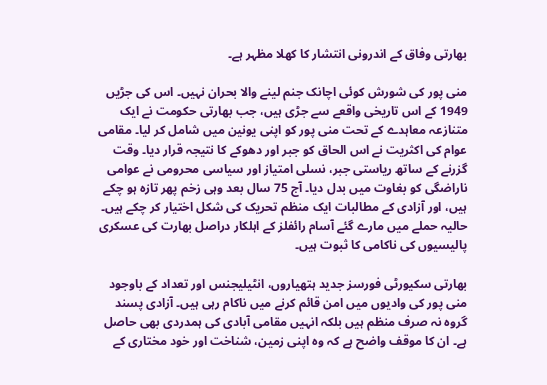بھارتی وفاق کے اندرونی انتشار کا کھلا مظہر ہے۔

منی پور کی شورش کوئی اچانک جنم لینے والا بحران نہیں۔ اس کی جڑیں 1949 کے اس تاریخی واقعے سے جڑی ہیں، جب بھارتی حکومت نے ایک متنازعہ معاہدے کے تحت منی پور کو اپنی یونین میں شامل کر لیا۔ مقامی عوام کی اکثریت نے اس الحاق کو جبر اور دھوکے کا نتیجہ قرار دیا۔ وقت گزرنے کے ساتھ ریاستی جبر، نسلی امتیاز اور سیاسی محرومی نے عوامی ناراضگی کو بغاوت میں بدل دیا۔ آج 75 سال بعد وہی زخم پھر تازہ ہو چکے ہیں، اور آزادی کے مطالبات ایک منظم تحریک کی شکل اختیار کر چکے ہیں۔ حالیہ حملے میں مارے گئے آسام رائفلز کے اہلکار دراصل بھارت کی عسکری پالیسیوں کی ناکامی کا ثبوت ہیں۔

بھارتی سکیورٹی فورسز جدید ہتھیاروں، انٹیلیجنس اور تعداد کے باوجود منی پور کی وادیوں میں امن قائم کرنے میں ناکام رہی ہیں۔ آزادی پسند گروہ نہ صرف منظم ہیں بلکہ انہیں مقامی آبادی کی ہمدردی بھی حاصل ہے۔ ان کا موقف واضح ہے کہ وہ اپنی زمین، شناخت اور خود مختاری کے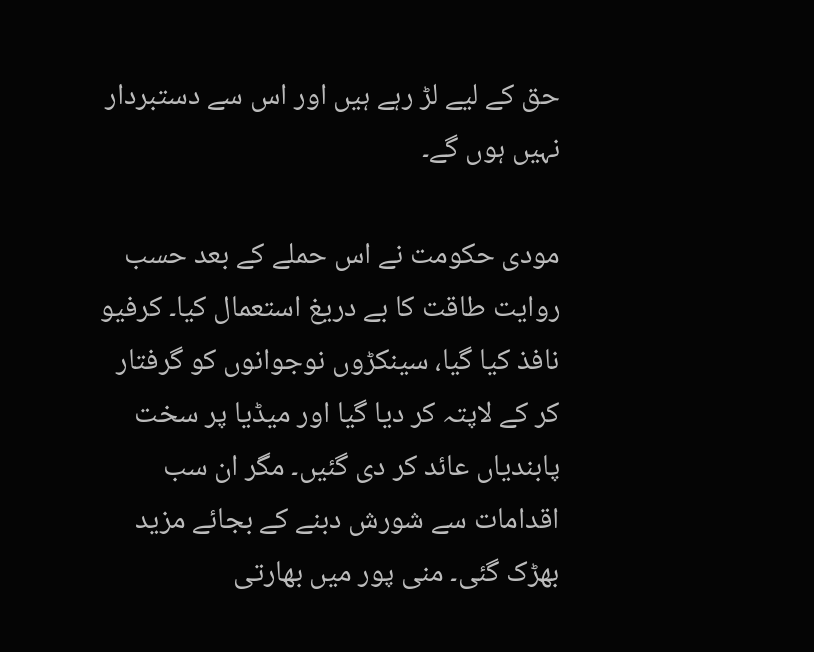حق کے لیے لڑ رہے ہیں اور اس سے دستبردار نہیں ہوں گے۔

مودی حکومت نے اس حملے کے بعد حسب روایت طاقت کا بے دریغ استعمال کیا۔ کرفیو نافذ کیا گیا، سینکڑوں نوجوانوں کو گرفتار کر کے لاپتہ کر دیا گیا اور میڈیا پر سخت پابندیاں عائد کر دی گئیں۔ مگر ان سب اقدامات سے شورش دبنے کے بجائے مزید بھڑک گئی۔ منی پور میں بھارتی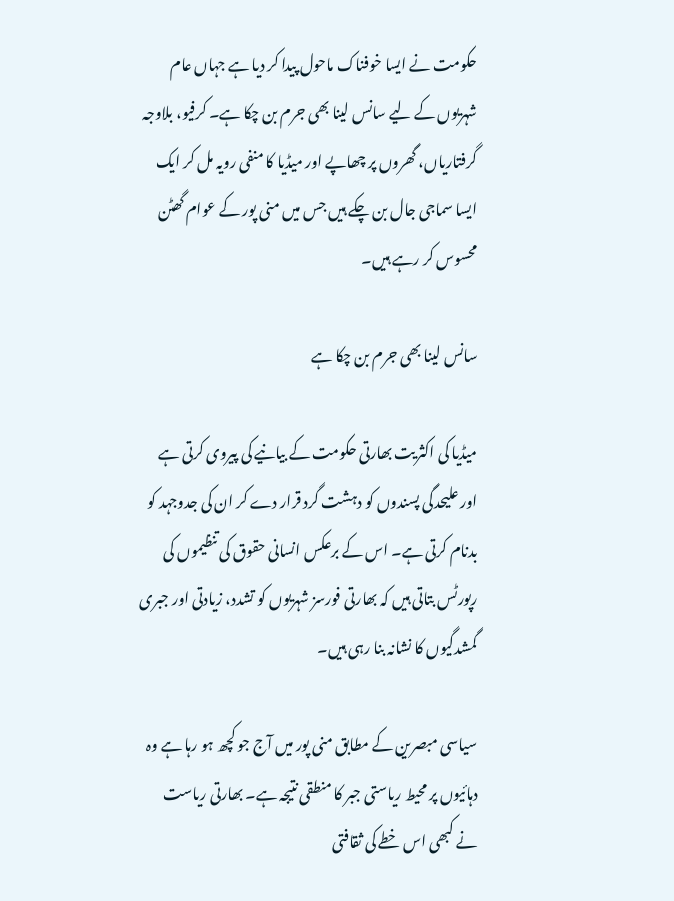حکومت نے ایسا خوفناک ماحول پیدا کر دیا ہے جہاں عام شہریوں کے لیے سانس لینا بھی جرم بن چکا ہے۔ کرفیو، بلاوجہ گرفتاریاں، گھروں پر چھاپے اور میڈیا کا منفی رویہ مل کر ایک ایسا سماجی جال بن چکے ہیں جس میں منی پور کے عوام گھٹن محسوس کر رہے ہیں۔

سانس لینا بھی جرم بن چکا ہے

میڈیا کی اکثریت بھارتی حکومت کے بیانیے کی پیروی کرتی ہے اور علیحدگی پسندوں کو دہشت گرد قرار دے کر ان کی جدوجہد کو بدنام کرتی ہے۔ اس کے برعکس انسانی حقوق کی تنظیموں کی رپورٹس بتاتی ہیں کہ بھارتی فورسز شہریوں کو تشدد، زیادتی اور جبری گمشدگیوں کا نشانہ بنا رہی ہیں۔

سیاسی مبصرین کے مطابق منی پور میں آج جو کچھ ہو رہا ہے وہ دہائیوں پر محیط ریاستی جبر کا منطقی نتیجہ ہے۔ بھارتی ریاست نے کبھی اس خطے کی ثقافتی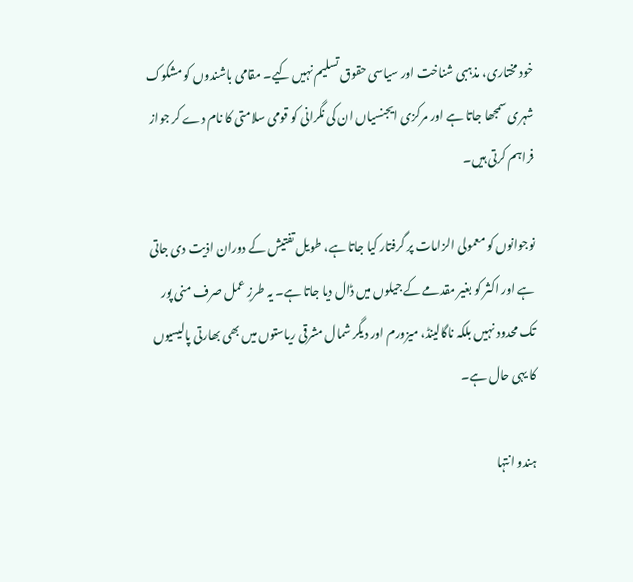خود مختاری، مذہبی شناخت اور سیاسی حقوق تسلیم نہیں کیے۔ مقامی باشندوں کو مشکوک شہری سمجھا جاتا ہے اور مرکزی ایجنسیاں ان کی نگرانی کو قومی سلامتی کا نام دے کر جواز فراہم کرتی ہیں۔

نوجوانوں کو معمولی الزامات پر گرفتار کیا جاتا ہے، طویل تفتیش کے دوران اذیت دی جاتی ہے اور اکثر کو بغیر مقدمے کے جیلوں میں ڈال دیا جاتا ہے۔ یہ طرزِ عمل صرف منی پور تک محدود نہیں بلکہ ناگالینڈ، میزورم اور دیگر شمال مشرقی ریاستوں میں بھی بھارتی پالیسیوں کا یہی حال ہے۔

ہندو انتہا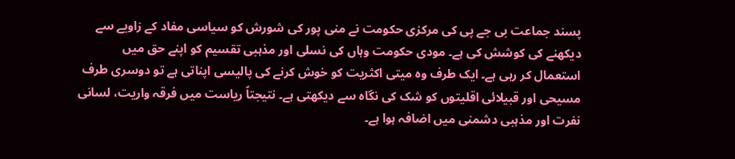پسند جماعت بی جے پی کی مرکزی حکومت نے منی پور کی شورش کو سیاسی مفاد کے زاویے سے دیکھنے کی کوشش کی ہے۔ مودی حکومت وہاں کی نسلی اور مذہبی تقسیم کو اپنے حق میں استعمال کر رہی ہے۔ ایک طرف وہ میتی اکثریت کو خوش کرنے کی پالیسی اپناتی ہے تو دوسری طرف مسیحی اور قبیلائی اقلیتوں کو شک کی نگاہ سے دیکھتی ہے۔ نتیجتاً ریاست میں فرقہ واریت، لسانی نفرت اور مذہبی دشمنی میں اضافہ ہوا ہے۔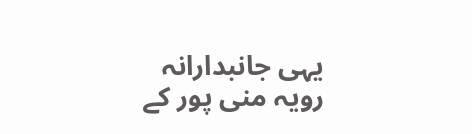یہی جانبدارانہ رویہ منی پور کے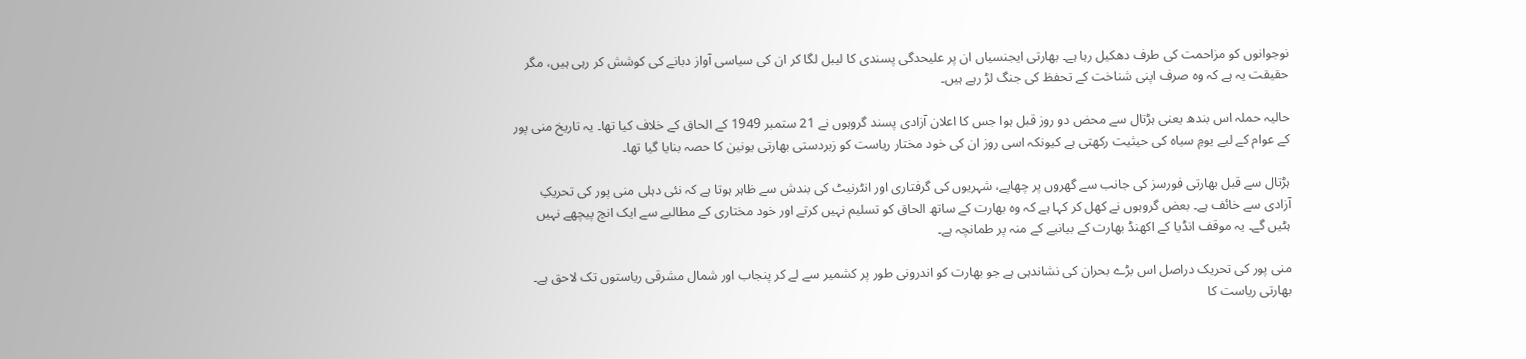نوجوانوں کو مزاحمت کی طرف دھکیل رہا ہے۔ بھارتی ایجنسیاں ان پر علیحدگی پسندی کا لیبل لگا کر ان کی سیاسی آواز دبانے کی کوشش کر رہی ہیں، مگر حقیقت یہ ہے کہ وہ صرف اپنی شناخت کے تحفظ کی جنگ لڑ رہے ہیں۔

حالیہ حملہ اس بندھ یعنی ہڑتال سے محض دو روز قبل ہوا جس کا اعلان آزادی پسند گروہوں نے 21 ستمبر 1949 کے الحاق کے خلاف کیا تھا۔ یہ تاریخ منی پور کے عوام کے لیے یومِ سیاہ کی حیثیت رکھتی ہے کیونکہ اسی روز ان کی خود مختار ریاست کو زبردستی بھارتی یونین کا حصہ بنایا گیا تھا۔

ہڑتال سے قبل بھارتی فورسز کی جانب سے گھروں پر چھاپے، شہریوں کی گرفتاری اور انٹرنیٹ کی بندش سے ظاہر ہوتا ہے کہ نئی دہلی منی پور کی تحریکِ آزادی سے خائف ہے۔ بعض گروہوں نے کھل کر کہا ہے کہ وہ بھارت کے ساتھ الحاق کو تسلیم نہیں کرتے اور خود مختاری کے مطالبے سے ایک انچ پیچھے نہیں ہٹیں گے۔ یہ موقف انڈیا کے اکھنڈ بھارت کے بیانیے کے منہ پر طمانچہ ہے۔

منی پور کی تحریک دراصل اس بڑے بحران کی نشاندہی ہے جو بھارت کو اندرونی طور پر کشمیر سے لے کر پنجاب اور شمال مشرقی ریاستوں تک لاحق ہے۔ بھارتی ریاست کا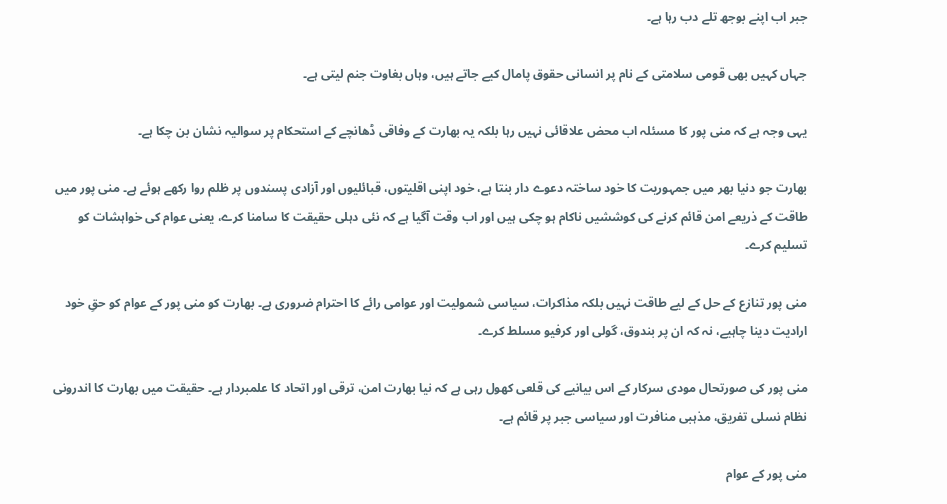جبر اب اپنے بوجھ تلے دب رہا ہے۔

جہاں کہیں بھی قومی سلامتی کے نام پر انسانی حقوق پامال کیے جاتے ہیں، وہاں بغاوت جنم لیتی ہے۔

یہی وجہ ہے کہ منی پور کا مسئلہ اب محض علاقائی نہیں رہا بلکہ یہ بھارت کے وفاقی ڈھانچے کے استحکام پر سوالیہ نشان بن چکا ہے۔

بھارت جو دنیا بھر میں جمہوریت کا خود ساختہ دعوے دار بنتا ہے، خود اپنی اقلیتوں، قبائلیوں اور آزادی پسندوں پر ظلم روا رکھے ہوئے ہے۔ منی پور میں طاقت کے ذریعے امن قائم کرنے کی کوششیں ناکام ہو چکی ہیں اور اب وقت آگیا ہے کہ نئی دہلی حقیقت کا سامنا کرے، یعنی عوام کی خواہشات کو تسلیم کرے۔

منی پور تنازع کے حل کے لیے طاقت نہیں بلکہ مذاکرات، سیاسی شمولیت اور عوامی رائے کا احترام ضروری ہے۔ بھارت کو منی پور کے عوام کو حقِ خود ارادیت دینا چاہیے، نہ کہ ان پر بندوق، گولی اور کرفیو مسلط کرے۔

منی پور کی صورتحال مودی سرکار کے اس بیانیے کی قلعی کھول رہی ہے کہ نیا بھارت امن، ترقی اور اتحاد کا علمبردار ہے۔ حقیقت میں بھارت کا اندرونی نظام نسلی تفریق، مذہبی منافرت اور سیاسی جبر پر قائم ہے۔

منی پور کے عوام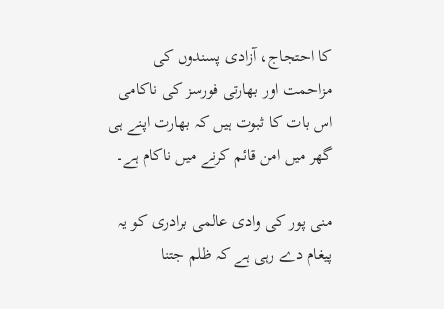کا احتجاج، آزادی پسندوں کی مزاحمت اور بھارتی فورسز کی ناکامی اس بات کا ثبوت ہیں کہ بھارت اپنے ہی گھر میں امن قائم کرنے میں ناکام ہے۔

منی پور کی وادی عالمی برادری کو یہ پیغام دے رہی ہے کہ ظلم جتنا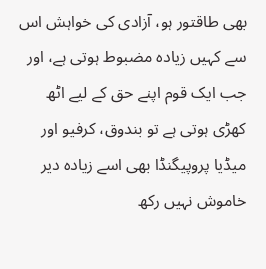بھی طاقتور ہو، آزادی کی خواہش اس سے کہیں زیادہ مضبوط ہوتی ہے، اور جب ایک قوم اپنے حق کے لیے اٹھ کھڑی ہوتی ہے تو بندوق، کرفیو اور میڈیا پروپیگنڈا بھی اسے زیادہ دیر خاموش نہیں رکھ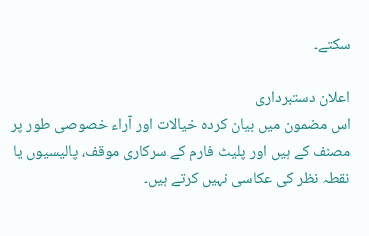سکتے۔

اعلان دستبرداری
اس مضمون میں بیان کردہ خیالات اور آراء خصوصی طور پر مصنف کے ہیں اور پلیٹ فارم کے سرکاری موقف، پالیسیوں یا نقطہ نظر کی عکاسی نہیں کرتے ہیں۔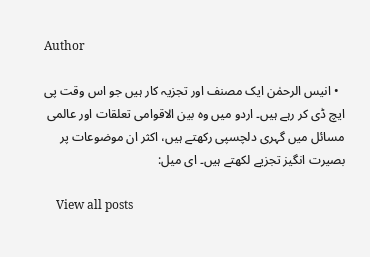Author

  • انیس الرحمٰن ایک مصنف اور تجزیہ کار ہیں جو اس وقت پی ایچ ڈی کر رہے ہیں۔ اردو میں وہ بین الاقوامی تعلقات اور عالمی مسائل میں گہری دلچسپی رکھتے ہیں، اکثر ان موضوعات پر بصیرت انگیز تجزیے لکھتے ہیں۔ ای میل:

    View all posts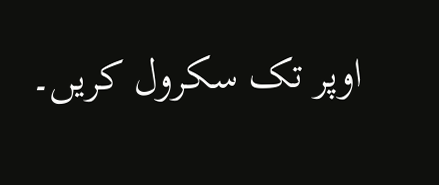اوپر تک سکرول کریں۔